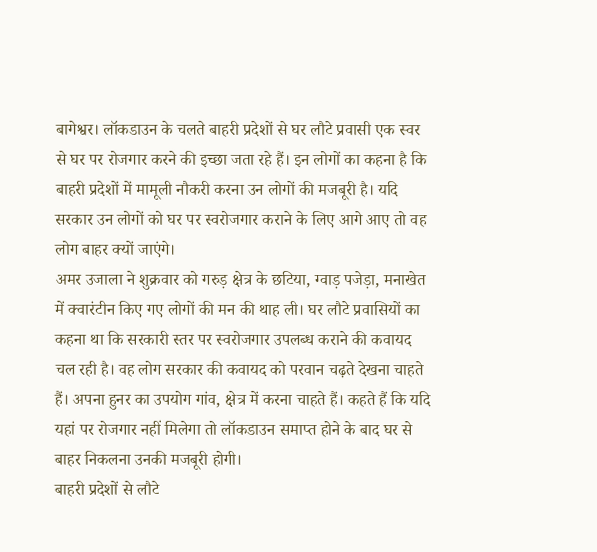बागेश्वर। लॉकडाउन के चलते बाहरी प्रदेशों से घर लौटे प्रवासी एक स्वर से घर पर रोजगार करने की इच्छा जता रहे हैं। इन लोगों का कहना है कि बाहरी प्रदेशों में मामूली नौकरी करना उन लोगों की मजबूरी है। यदि सरकार उन लोगों को घर पर स्वरोजगार कराने के लिए आगे आए तो वह लोग बाहर क्यों जाएंगे।
अमर उजाला ने शुक्रवार को गरुड़ क्षेत्र के छटिया, ग्वाड़ पजेड़ा, मनाखेत में क्वारंटीन किए गए लोगों की मन की थाह ली। घर लौटे प्रवासियों का कहना था कि सरकारी स्तर पर स्वरोजगार उपलब्ध कराने की कवायद चल रही है। वह लोग सरकार की कवायद को परवान चढ़ते देखना चाहते हैं। अपना हुनर का उपयोग गांव, क्षेत्र में करना चाहते हैं। कहते हैं कि यदि यहां पर रोजगार नहीं मिलेगा तो लॉकडाउन समाप्त होने के बाद घर से बाहर निकलना उनकी मजबूरी होगी।
बाहरी प्रदेशों से लौटे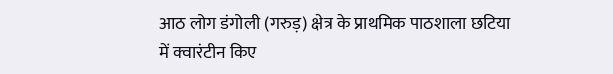आठ लोग डंगोली (गरुड़) क्षेत्र के प्राथमिक पाठशाला छटिया में क्वारंटीन किए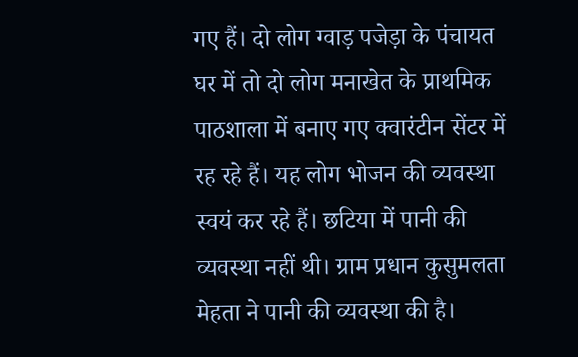गए हैं। दो लोग ग्वाड़ पजेड़ा के पंचायत घर में तो दो लोग मनाखेत के प्राथमिक पाठशाला में बनाए गए क्वारंटीन सेंटर में रह रहे हैं। यह लोग भोजन की व्यवस्था स्वयं कर रहे हैं। छटिया में पानी की व्यवस्था नहीं थी। ग्राम प्रधान कुसुमलता मेहता ने पानी की व्यवस्था की है।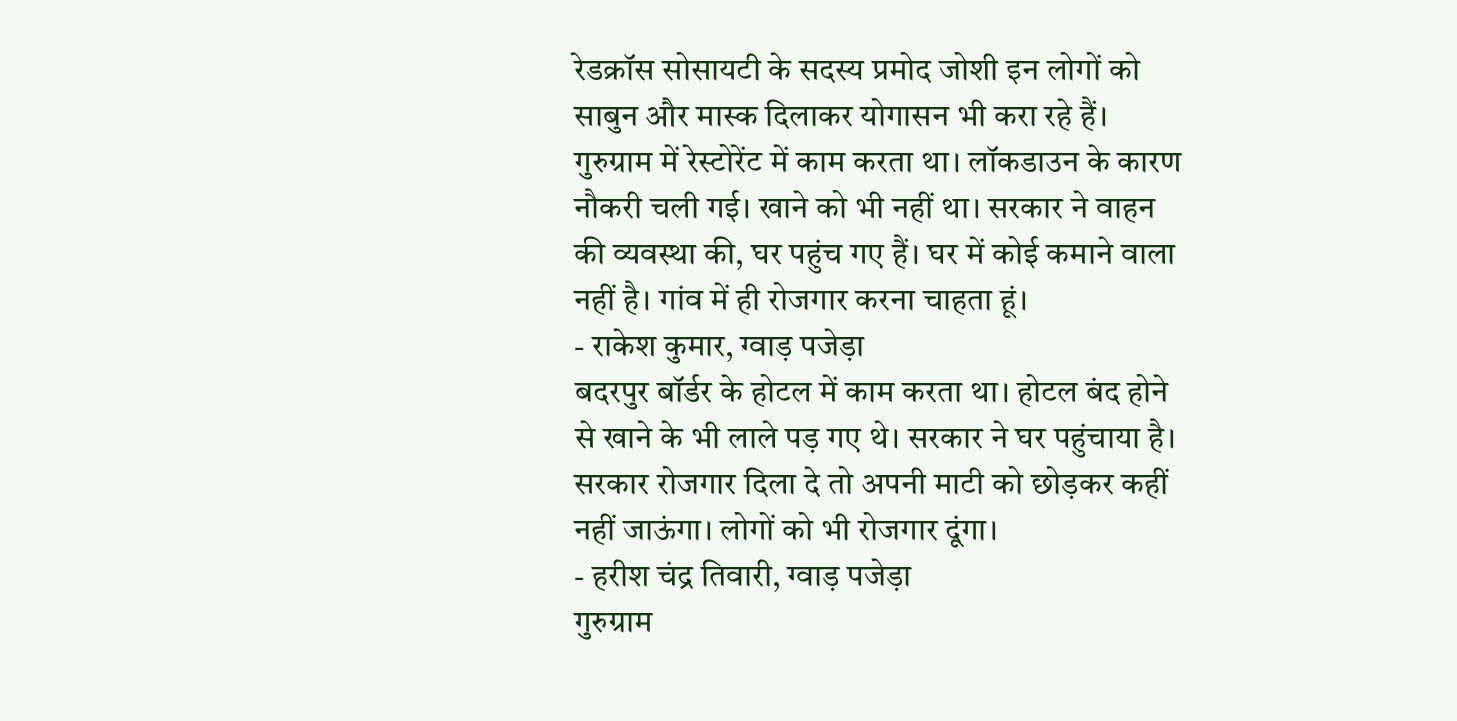रेडक्रॉस सोसायटी के सदस्य प्रमोद जोशी इन लोगों को साबुन और मास्क दिलाकर योगासन भी करा रहे हैं।
गुरुग्राम में रेस्टोरेंट में काम करता था। लॉकडाउन के कारण नौकरी चली गई। खाने को भी नहीं था। सरकार ने वाहन की व्यवस्था की, घर पहुंच गए हैं। घर में कोई कमाने वाला नहीं है। गांव में ही रोजगार करना चाहता हूं।
- राकेश कुमार, ग्वाड़ पजेड़ा
बदरपुर बॉर्डर के होटल में काम करता था। होटल बंद होने से खाने के भी लाले पड़ गए थे। सरकार ने घर पहुंचाया है। सरकार रोजगार दिला दे तो अपनी माटी को छोड़कर कहीं नहीं जाऊंगा। लोगों को भी रोजगार दूंगा।
- हरीश चंद्र तिवारी, ग्वाड़ पजेड़ा
गुरुग्राम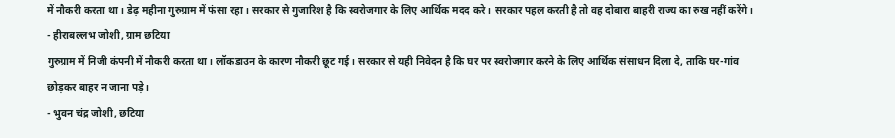में नौकरी करता था। डेढ़ महीना गुरुग्राम में फंसा रहा। सरकार से गुजारिश है कि स्वरोजगार के लिए आर्थिक मदद करे। सरकार पहल करती है तो वह दोबारा बाहरी राज्य का रुख नहीं करेंगे।
- हीराबल्लभ जोशी, ग्राम छटिया
गुरुग्राम में निजी कंपनी में नौकरी करता था। लॉकडाउन के कारण नौकरी छूट गई। सरकार से यही निवेदन है कि घर पर स्वरोजगार करने के लिए आर्थिक संसाधन दिला दे, ताकि घर-गांव छोड़कर बाहर न जाना पड़े।
- भुवन चंद्र जोशी, छटिया